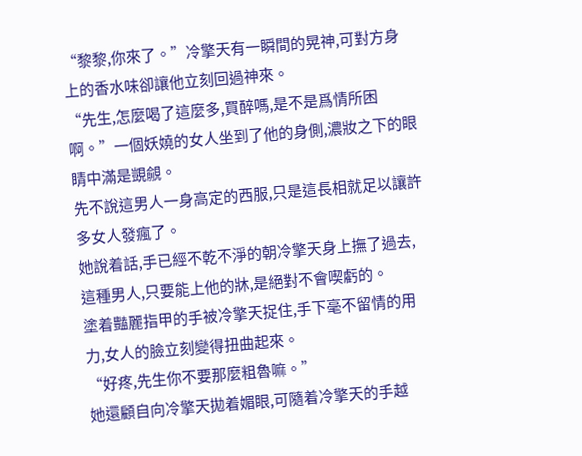“黎黎,你來了。”冷擎天有一瞬間的晃神,可對方身上的香水味卻讓他立刻回過神來。
“先生,怎麼喝了這麼多,買醉嗎,是不是爲情所困啊。”一個妖嬈的女人坐到了他的身側,濃妝之下的眼睛中滿是覬覦。
先不說這男人一身高定的西服,只是這長相就足以讓許多女人發瘋了。
她說着話,手已經不乾不淨的朝冷擎天身上撫了過去,這種男人,只要能上他的牀,是絕對不會喫虧的。
塗着豔麗指甲的手被冷擎天捉住,手下毫不留情的用力,女人的臉立刻變得扭曲起來。
“好疼,先生你不要那麼粗魯嘛。”
她還顧自向冷擎天拋着媚眼,可隨着冷擎天的手越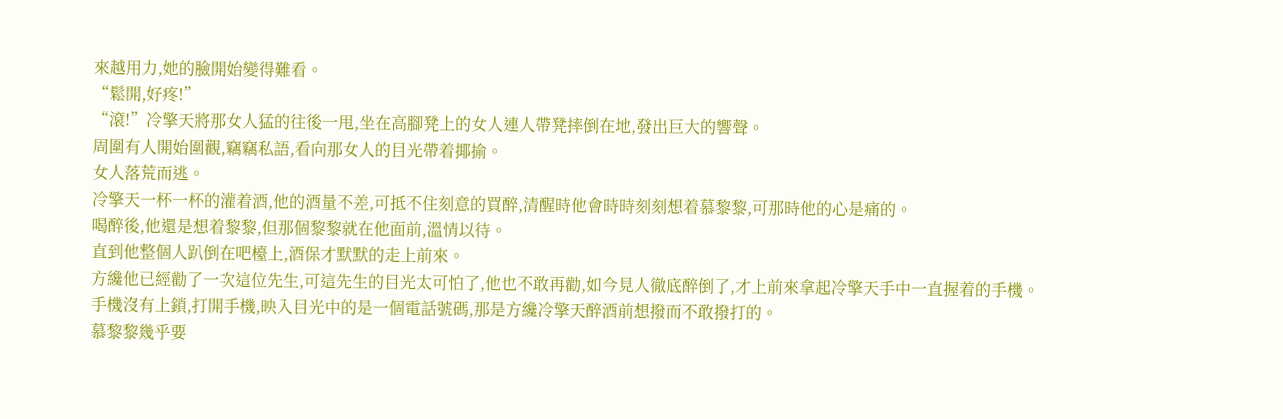來越用力,她的臉開始變得難看。
“鬆開,好疼!”
“滾!”冷擎天將那女人猛的往後一甩,坐在高腳凳上的女人連人帶凳摔倒在地,發出巨大的響聲。
周圍有人開始圍觀,竊竊私語,看向那女人的目光帶着揶揄。
女人落荒而逃。
冷擎天一杯一杯的灌着酒,他的酒量不差,可抵不住刻意的買醉,清醒時他會時時刻刻想着慕黎黎,可那時他的心是痛的。
喝醉後,他還是想着黎黎,但那個黎黎就在他面前,溫情以待。
直到他整個人趴倒在吧檯上,酒保才默默的走上前來。
方纔他已經勸了一次這位先生,可這先生的目光太可怕了,他也不敢再勸,如今見人徹底醉倒了,才上前來拿起冷擎天手中一直握着的手機。
手機沒有上鎖,打開手機,映入目光中的是一個電話號碼,那是方纔冷擎天醉酒前想撥而不敢撥打的。
慕黎黎幾乎要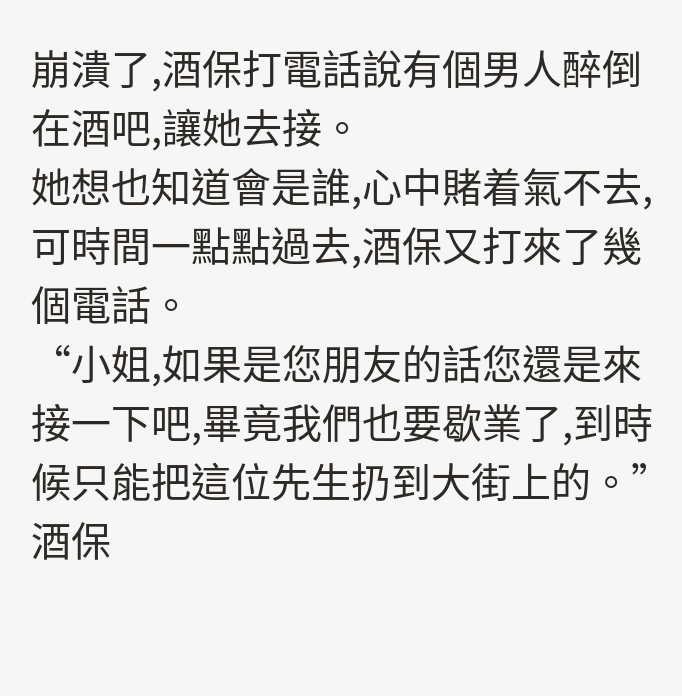崩潰了,酒保打電話說有個男人醉倒在酒吧,讓她去接。
她想也知道會是誰,心中賭着氣不去,可時間一點點過去,酒保又打來了幾個電話。
“小姐,如果是您朋友的話您還是來接一下吧,畢竟我們也要歇業了,到時候只能把這位先生扔到大街上的。”酒保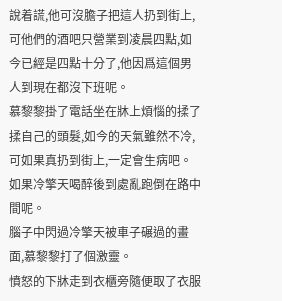說着謊,他可沒膽子把這人扔到街上,可他們的酒吧只營業到凌晨四點,如今已經是四點十分了,他因爲這個男人到現在都沒下班呢。
慕黎黎掛了電話坐在牀上煩惱的揉了揉自己的頭髮,如今的天氣雖然不冷,可如果真扔到街上,一定會生病吧。
如果冷擎天喝醉後到處亂跑倒在路中間呢。
腦子中閃過冷擎天被車子碾過的畫面,慕黎黎打了個激靈。
憤怒的下牀走到衣櫃旁隨便取了衣服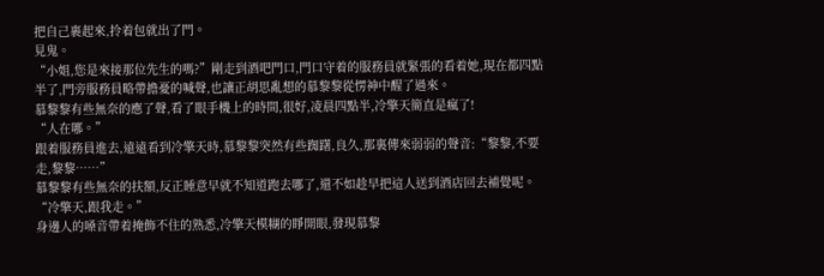把自己裹起來,拎着包就出了門。
見鬼。
“小姐,您是來接那位先生的嗎?”剛走到酒吧門口,門口守着的服務員就緊張的看着她,現在都四點半了,門旁服務員略帶擔憂的喊聲,也讓正胡思亂想的慕黎黎從愣神中醒了過來。
慕黎黎有些無奈的應了聲,看了眼手機上的時間,很好,凌晨四點半,冷擎天簡直是瘋了!
“人在哪。”
跟着服務員進去,遠遠看到冷擎天時,慕黎黎突然有些踟躇,良久,那裏傳來弱弱的聲音:“黎黎,不要走,黎黎……”
慕黎黎有些無奈的扶額,反正睡意早就不知道跑去哪了,還不如趁早把這人送到酒店回去補覺呢。
“冷擎天,跟我走。”
身邊人的嗓音帶着掩飾不住的熟悉,冷擎天模糊的睜開眼,發現慕黎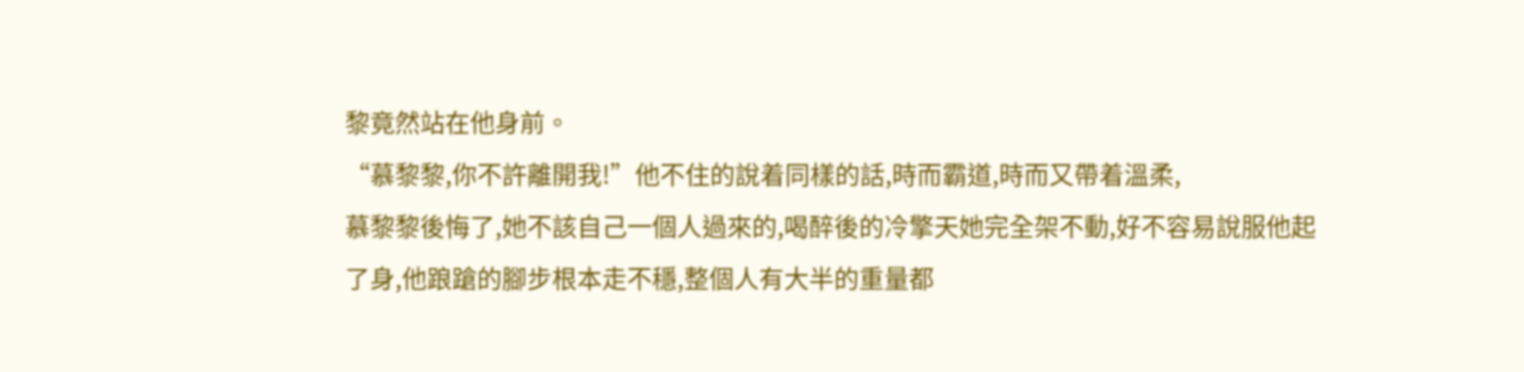黎竟然站在他身前。
“慕黎黎,你不許離開我!”他不住的說着同樣的話,時而霸道,時而又帶着溫柔,
慕黎黎後悔了,她不該自己一個人過來的,喝醉後的冷擎天她完全架不動,好不容易說服他起了身,他踉蹌的腳步根本走不穩,整個人有大半的重量都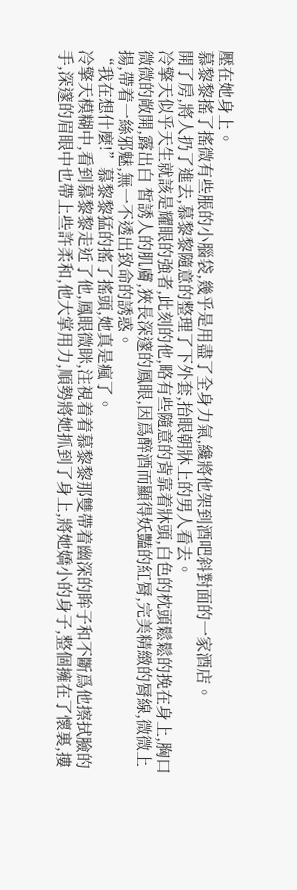壓在她身上。
慕黎黎搖了搖微有些脹的小腦袋,幾乎是用盡了全身力氣,纔將他架到酒吧斜對面的一家酒店。
開了房,將人扔了進去,慕黎黎隨意的整理了下外套,抬眼朝牀上的男人看去。
冷擎天似乎天生就該是耀眼的強者,此刻的他,略有些隨意的背靠着牀頭,白色的枕頭鬆鬆的挽在身上,胸口微微的敞開,露出白 皙誘人的肌膚,狹長深邃的鳳眼,因爲醉酒而顯得妖豔的紅脣,完美精緻的脣線,微微上揚,帶着一絲邪魅,無一不透出致命的誘惑。
“我在想什麼!”慕黎黎猛的搖了搖頭,她真是瘋了。
冷擎天模糊中,看到慕黎黎走近了他,鳳眼微眯,注視着着慕黎黎那雙帶着幽深的眸子和不斷爲他擦拭臉的手,深邃的眉眼中也帶上些許柔和,他大掌用力,順勢將她抓到了身上,將她嬌小的身子,整個擁在了懷裏,摟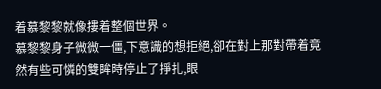着慕黎黎就像摟着整個世界。
慕黎黎身子微微一僵,下意識的想拒絕,卻在對上那對帶着竟然有些可憐的雙眸時停止了掙扎,眼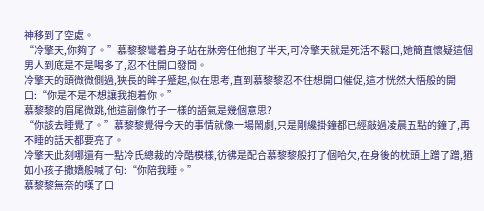神移到了空處。
“冷擎天,你夠了。”慕黎黎彎着身子站在牀旁任他抱了半天,可冷擎天就是死活不鬆口,她簡直懷疑這個男人到底是不是喝多了,忍不住開口發問。
冷擎天的頭微微側過,狹長的眸子蹙起,似在思考,直到慕黎黎忍不住想開口催促,這才恍然大悟般的開口:“你是不是不想讓我抱着你。”
慕黎黎的眉尾微跳,他這副像竹子一樣的語氣是幾個意思?
“你該去睡覺了。”慕黎黎覺得今天的事情就像一場鬧劇,只是剛纔掛鐘都已經敲過凌晨五點的鐘了,再不睡的話天都要亮了。
冷擎天此刻哪還有一點冷氏總裁的冷酷模樣,彷彿是配合慕黎黎般打了個哈欠,在身後的枕頭上蹭了蹭,猶如小孩子撒嬌般喊了句:“你陪我睡。”
慕黎黎無奈的嘆了口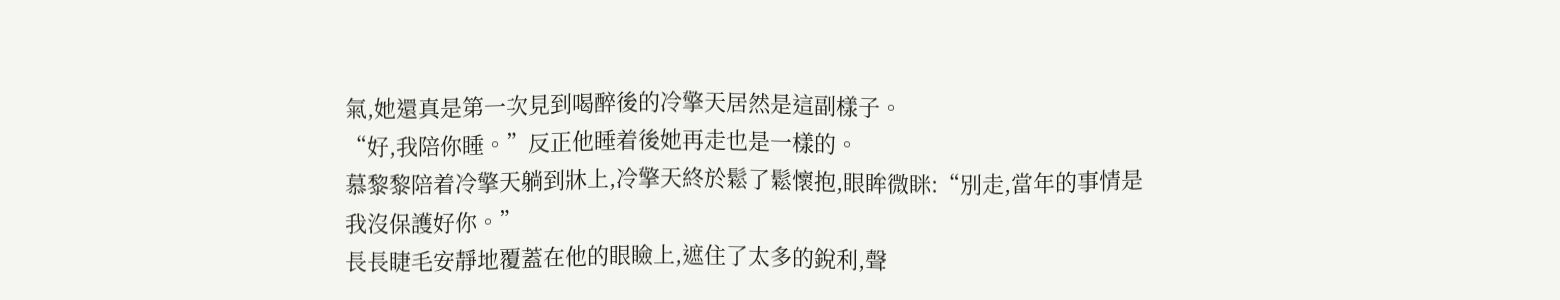氣,她還真是第一次見到喝醉後的冷擎天居然是這副樣子。
“好,我陪你睡。”反正他睡着後她再走也是一樣的。
慕黎黎陪着冷擎天躺到牀上,冷擎天終於鬆了鬆懷抱,眼眸微眯:“別走,當年的事情是我沒保護好你。”
長長睫毛安靜地覆蓋在他的眼瞼上,遮住了太多的銳利,聲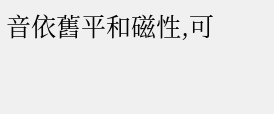音依舊平和磁性,可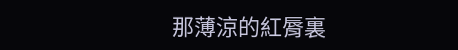那薄涼的紅脣裏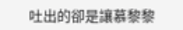吐出的卻是讓慕黎黎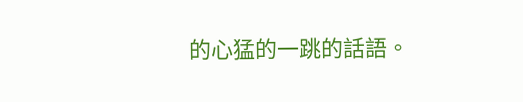的心猛的一跳的話語。